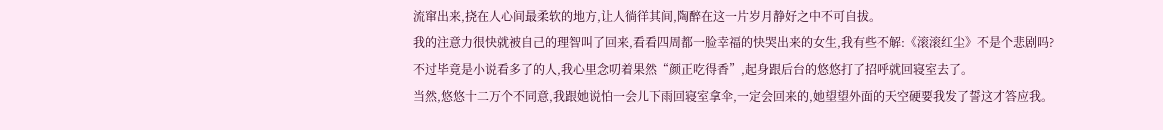流窜出来,挠在人心间最柔软的地方,让人徜徉其间,陶醉在这一片岁月静好之中不可自拔。
我的注意力很快就被自己的理智叫了回来,看看四周都一脸幸福的快哭出来的女生,我有些不解:《滚滚红尘》不是个悲剧吗?
不过毕竟是小说看多了的人,我心里念叨着果然“颜正吃得香”,起身跟后台的悠悠打了招呼就回寝室去了。
当然,悠悠十二万个不同意,我跟她说怕一会儿下雨回寝室拿伞,一定会回来的,她望望外面的天空硬要我发了誓这才答应我。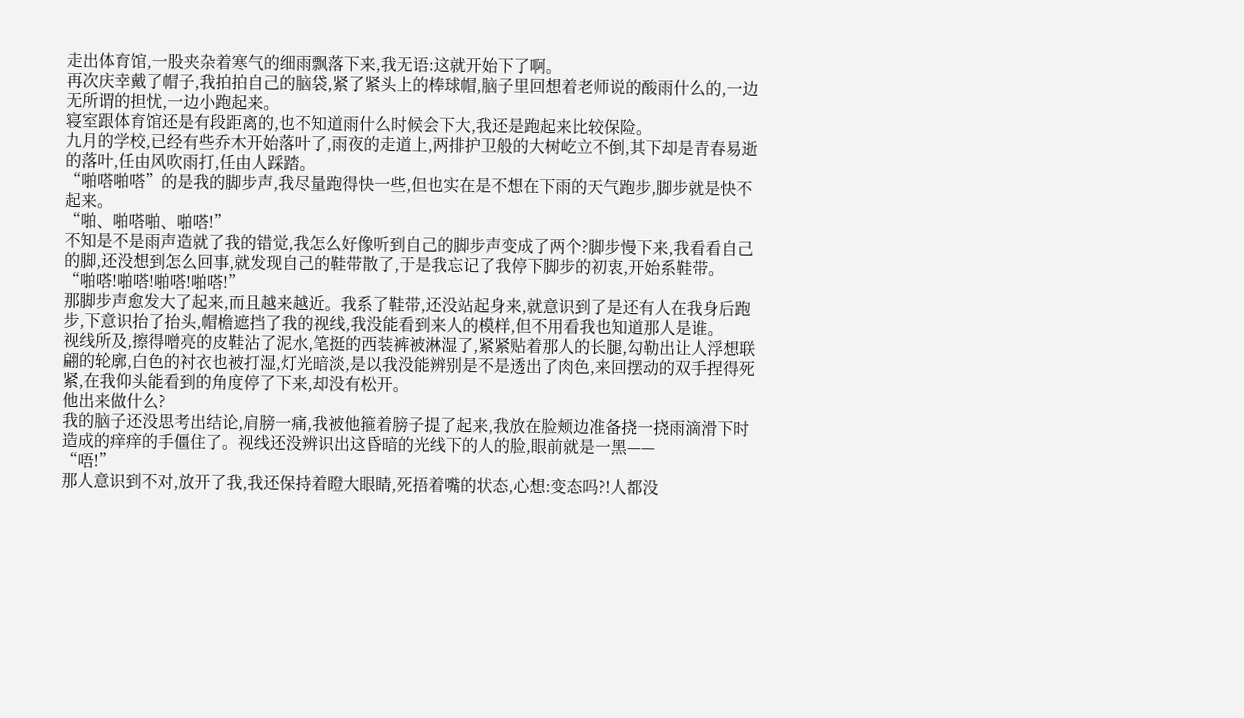走出体育馆,一股夹杂着寒气的细雨飘落下来,我无语:这就开始下了啊。
再次庆幸戴了帽子,我拍拍自己的脑袋,紧了紧头上的棒球帽,脑子里回想着老师说的酸雨什么的,一边无所谓的担忧,一边小跑起来。
寝室跟体育馆还是有段距离的,也不知道雨什么时候会下大,我还是跑起来比较保险。
九月的学校,已经有些乔木开始落叶了,雨夜的走道上,两排护卫般的大树屹立不倒,其下却是青春易逝的落叶,任由风吹雨打,任由人踩踏。
“啪嗒啪嗒”的是我的脚步声,我尽量跑得快一些,但也实在是不想在下雨的天气跑步,脚步就是快不起来。
“啪、啪嗒啪、啪嗒!”
不知是不是雨声造就了我的错觉,我怎么好像听到自己的脚步声变成了两个?脚步慢下来,我看看自己的脚,还没想到怎么回事,就发现自己的鞋带散了,于是我忘记了我停下脚步的初衷,开始系鞋带。
“啪嗒!啪嗒!啪嗒!啪嗒!”
那脚步声愈发大了起来,而且越来越近。我系了鞋带,还没站起身来,就意识到了是还有人在我身后跑步,下意识抬了抬头,帽檐遮挡了我的视线,我没能看到来人的模样,但不用看我也知道那人是谁。
视线所及,擦得噌亮的皮鞋沾了泥水,笔挺的西装裤被淋湿了,紧紧贴着那人的长腿,勾勒出让人浮想联翩的轮廓,白色的衬衣也被打湿,灯光暗淡,是以我没能辨别是不是透出了肉色,来回摆动的双手捏得死紧,在我仰头能看到的角度停了下来,却没有松开。
他出来做什么?
我的脑子还没思考出结论,肩膀一痛,我被他箍着膀子提了起来,我放在脸颊边准备挠一挠雨滴滑下时造成的痒痒的手僵住了。视线还没辨识出这昏暗的光线下的人的脸,眼前就是一黑——
“唔!”
那人意识到不对,放开了我,我还保持着瞪大眼睛,死捂着嘴的状态,心想:变态吗?!人都没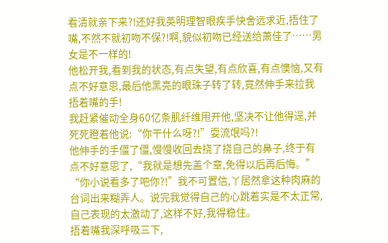看清就亲下来?!还好我英明理智眼疾手快舍远求近,捂住了嘴,不然不就初吻不保?!啊,貌似初吻已经送给萧佳了……男女是不一样的!
他松开我,看到我的状态,有点失望,有点欣喜,有点懊恼,又有点不好意思,最后他黑亮的眼珠子转了转,竟然伸手来拉我捂着嘴的手!
我赶紧催动全身60亿条肌纤维甩开他,坚决不让他得逞,并死死瞪着他说:“你干什么呀?!”耍流氓吗?!
他伸手的手僵了僵,慢慢收回去挠了挠自己的鼻子,终于有点不好意思了,“我就是想先盖个章,免得以后再后悔。”
“你小说看多了吧你?!”我不可置信,丫居然拿这种肉麻的台词出来糊弄人。说完我觉得自己的心跳着实是不太正常,自己表现的太激动了,这样不好,我得稳住。
捂着嘴我深呼吸三下,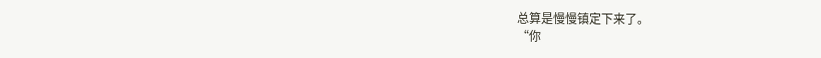总算是慢慢镇定下来了。
“你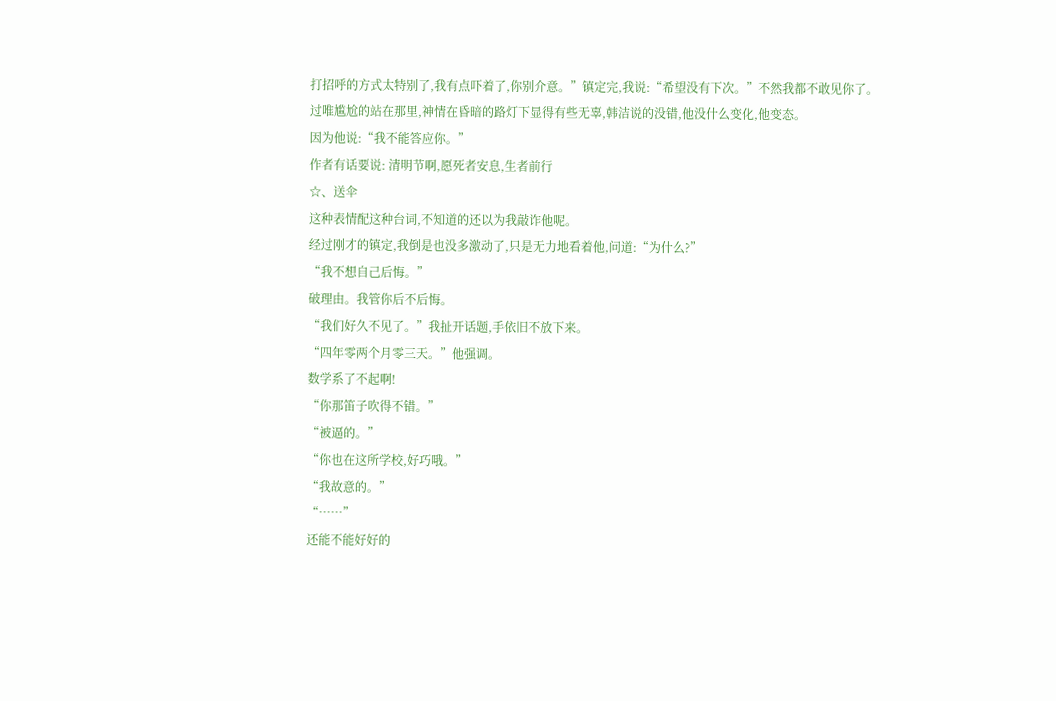打招呼的方式太特别了,我有点吓着了,你别介意。”镇定完,我说:“希望没有下次。”不然我都不敢见你了。
过唯尴尬的站在那里,神情在昏暗的路灯下显得有些无辜,韩洁说的没错,他没什么变化,他变态。
因为他说:“我不能答应你。”
作者有话要说: 清明节啊,愿死者安息,生者前行
☆、送伞
这种表情配这种台词,不知道的还以为我敲诈他呢。
经过刚才的镇定,我倒是也没多激动了,只是无力地看着他,问道:“为什么?”
“我不想自己后悔。”
破理由。我管你后不后悔。
“我们好久不见了。”我扯开话题,手依旧不放下来。
“四年零两个月零三天。”他强调。
数学系了不起啊!
“你那笛子吹得不错。”
“被逼的。”
“你也在这所学校,好巧哦。”
“我故意的。”
“……”
还能不能好好的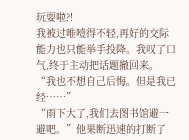玩耍啦?!
我被过唯噎得不轻,再好的交际能力也只能举手投降。我叹了口气,终于主动把话题撤回来。“我也不想自己后悔。但是我已经……”
“雨下大了,我们去图书馆避一避吧。”他果断迅速的打断了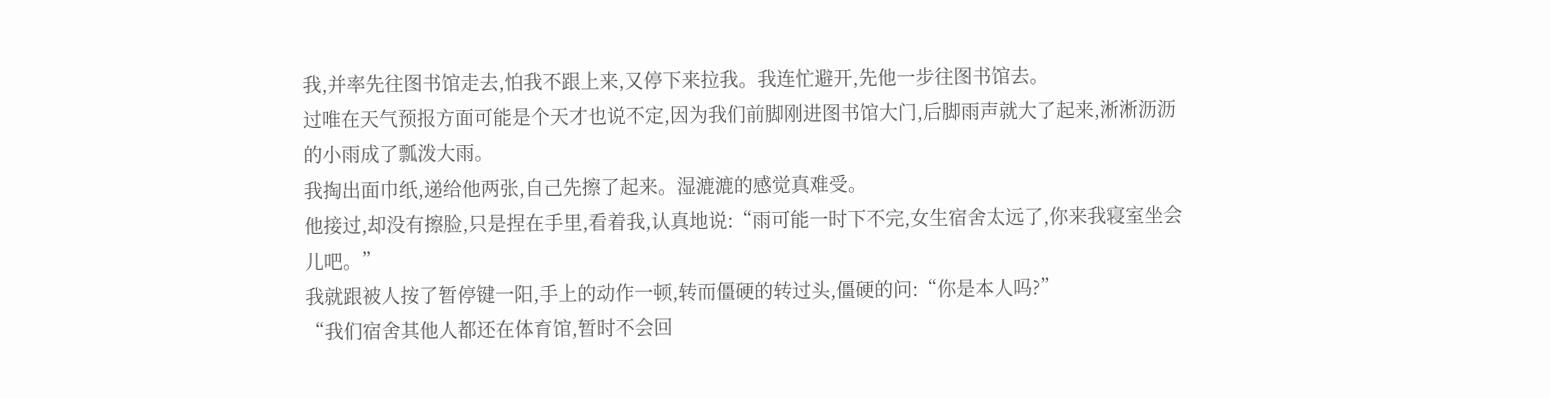我,并率先往图书馆走去,怕我不跟上来,又停下来拉我。我连忙避开,先他一步往图书馆去。
过唯在天气预报方面可能是个天才也说不定,因为我们前脚刚进图书馆大门,后脚雨声就大了起来,淅淅沥沥的小雨成了瓢泼大雨。
我掏出面巾纸,递给他两张,自己先擦了起来。湿漉漉的感觉真难受。
他接过,却没有擦脸,只是捏在手里,看着我,认真地说:“雨可能一时下不完,女生宿舍太远了,你来我寝室坐会儿吧。”
我就跟被人按了暂停键一阳,手上的动作一顿,转而僵硬的转过头,僵硬的问:“你是本人吗?”
“我们宿舍其他人都还在体育馆,暂时不会回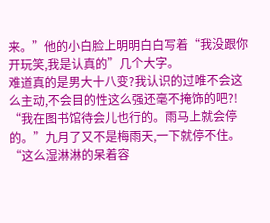来。”他的小白脸上明明白白写着“我没跟你开玩笑,我是认真的”几个大字。
难道真的是男大十八变?我认识的过唯不会这么主动,不会目的性这么强还毫不掩饰的吧?!
“我在图书馆待会儿也行的。雨马上就会停的。”九月了又不是梅雨天,一下就停不住。
“这么湿淋淋的呆着容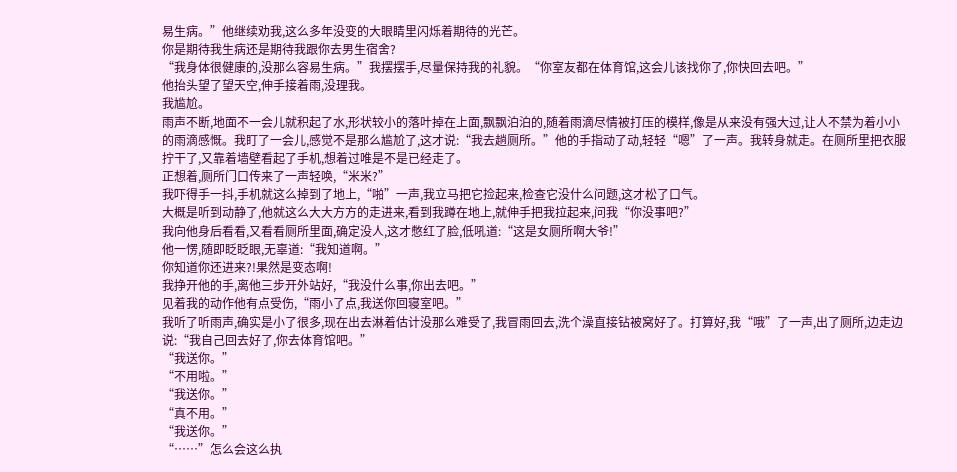易生病。”他继续劝我,这么多年没变的大眼睛里闪烁着期待的光芒。
你是期待我生病还是期待我跟你去男生宿舍?
“我身体很健康的,没那么容易生病。”我摆摆手,尽量保持我的礼貌。“你室友都在体育馆,这会儿该找你了,你快回去吧。”
他抬头望了望天空,伸手接着雨,没理我。
我尴尬。
雨声不断,地面不一会儿就积起了水,形状较小的落叶掉在上面,飘飘泊泊的,随着雨滴尽情被打压的模样,像是从来没有强大过,让人不禁为着小小的雨滴感慨。我盯了一会儿,感觉不是那么尴尬了,这才说:“我去趟厕所。”他的手指动了动,轻轻“嗯”了一声。我转身就走。在厕所里把衣服拧干了,又靠着墙壁看起了手机,想着过唯是不是已经走了。
正想着,厕所门口传来了一声轻唤,“米米?”
我吓得手一抖,手机就这么掉到了地上,“啪”一声,我立马把它捡起来,检查它没什么问题,这才松了口气。
大概是听到动静了,他就这么大大方方的走进来,看到我蹲在地上,就伸手把我拉起来,问我“你没事吧?”
我向他身后看看,又看看厕所里面,确定没人,这才憋红了脸,低吼道:“这是女厕所啊大爷!”
他一愣,随即眨眨眼,无辜道:“我知道啊。”
你知道你还进来?!果然是变态啊!
我挣开他的手,离他三步开外站好,“我没什么事,你出去吧。”
见着我的动作他有点受伤,“雨小了点,我送你回寝室吧。”
我听了听雨声,确实是小了很多,现在出去淋着估计没那么难受了,我冒雨回去,洗个澡直接钻被窝好了。打算好,我“哦”了一声,出了厕所,边走边说:“我自己回去好了,你去体育馆吧。”
“我送你。”
“不用啦。”
“我送你。”
“真不用。”
“我送你。”
“……”怎么会这么执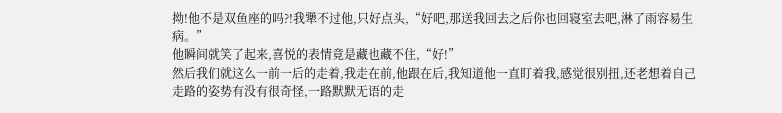拗!他不是双鱼座的吗?!我犟不过他,只好点头,“好吧,那送我回去之后你也回寝室去吧,淋了雨容易生病。”
他瞬间就笑了起来,喜悦的表情竟是藏也藏不住,“好!”
然后我们就这么一前一后的走着,我走在前,他跟在后,我知道他一直盯着我,感觉很别扭,还老想着自己走路的姿势有没有很奇怪,一路默默无语的走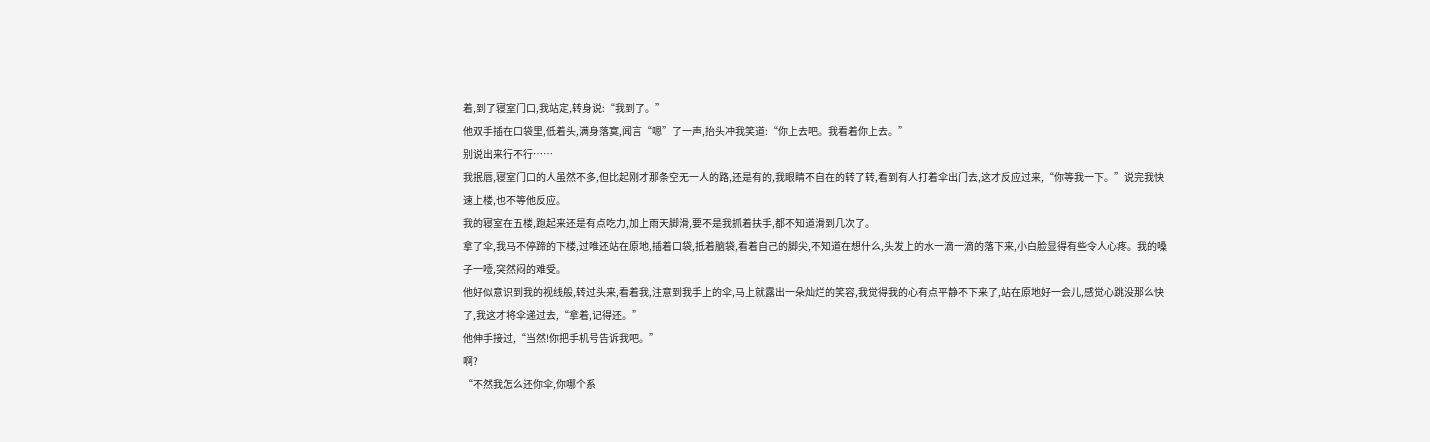着,到了寝室门口,我站定,转身说:“我到了。”
他双手插在口袋里,低着头,满身落寞,闻言“嗯”了一声,抬头冲我笑道:“你上去吧。我看着你上去。”
别说出来行不行……
我抿唇,寝室门口的人虽然不多,但比起刚才那条空无一人的路,还是有的,我眼睛不自在的转了转,看到有人打着伞出门去,这才反应过来,“你等我一下。”说完我快速上楼,也不等他反应。
我的寝室在五楼,跑起来还是有点吃力,加上雨天脚滑,要不是我抓着扶手,都不知道滑到几次了。
拿了伞,我马不停蹄的下楼,过唯还站在原地,插着口袋,抵着脑袋,看着自己的脚尖,不知道在想什么,头发上的水一滴一滴的落下来,小白脸显得有些令人心疼。我的嗓子一噎,突然闷的难受。
他好似意识到我的视线般,转过头来,看着我,注意到我手上的伞,马上就露出一朵灿烂的笑容,我觉得我的心有点平静不下来了,站在原地好一会儿,感觉心跳没那么快了,我这才将伞递过去,“拿着,记得还。”
他伸手接过,“当然!你把手机号告诉我吧。”
啊?
“不然我怎么还你伞,你哪个系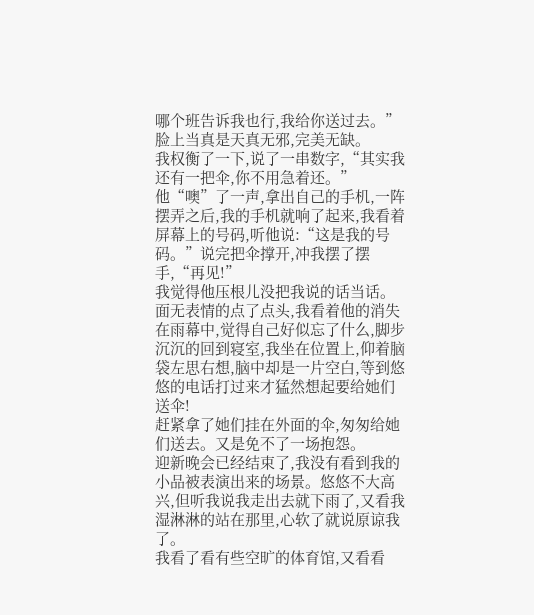哪个班告诉我也行,我给你送过去。”脸上当真是天真无邪,完美无缺。
我权衡了一下,说了一串数字,“其实我还有一把伞,你不用急着还。”
他“噢”了一声,拿出自己的手机,一阵摆弄之后,我的手机就响了起来,我看着屏幕上的号码,听他说:“这是我的号码。”说完把伞撑开,冲我摆了摆手,“再见!”
我觉得他压根儿没把我说的话当话。
面无表情的点了点头,我看着他的消失在雨幕中,觉得自己好似忘了什么,脚步沉沉的回到寝室,我坐在位置上,仰着脑袋左思右想,脑中却是一片空白,等到悠悠的电话打过来才猛然想起要给她们送伞!
赶紧拿了她们挂在外面的伞,匆匆给她们送去。又是免不了一场抱怨。
迎新晚会已经结束了,我没有看到我的小品被表演出来的场景。悠悠不大高兴,但听我说我走出去就下雨了,又看我湿淋淋的站在那里,心软了就说原谅我了。
我看了看有些空旷的体育馆,又看看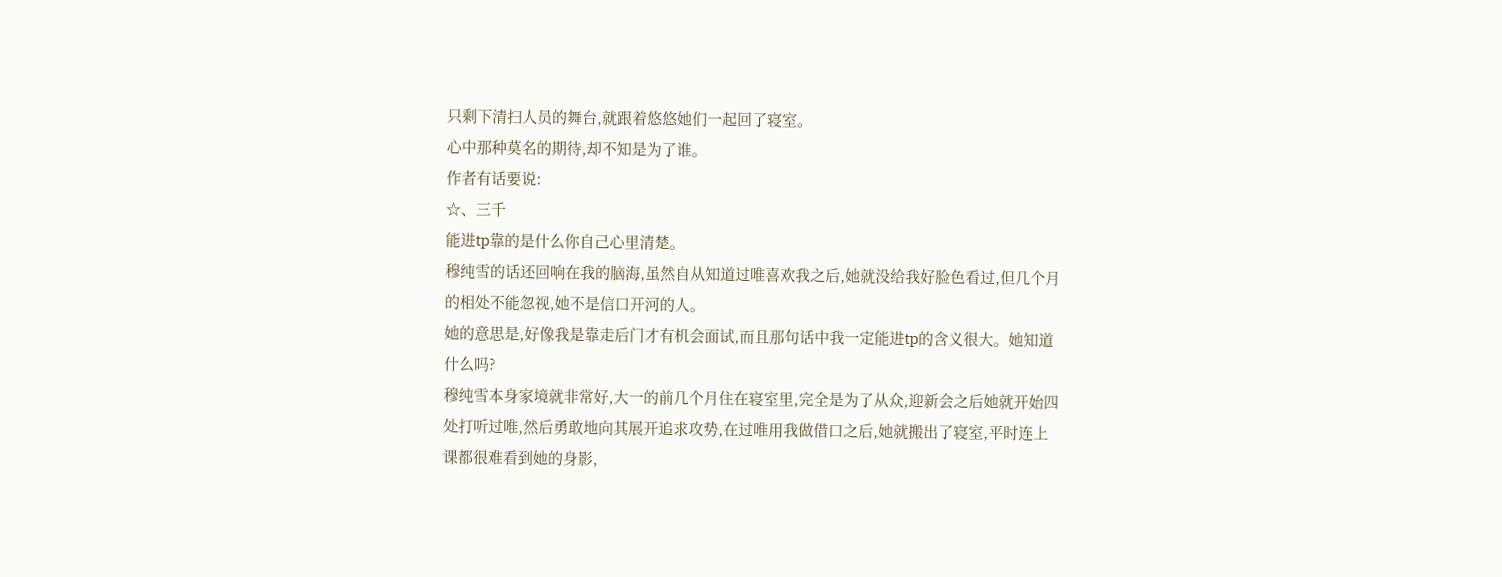只剩下清扫人员的舞台,就跟着悠悠她们一起回了寝室。
心中那种莫名的期待,却不知是为了谁。
作者有话要说:
☆、三千
能进tp靠的是什么你自己心里清楚。
穆纯雪的话还回响在我的脑海,虽然自从知道过唯喜欢我之后,她就没给我好脸色看过,但几个月的相处不能忽视,她不是信口开河的人。
她的意思是,好像我是靠走后门才有机会面试,而且那句话中我一定能进tp的含义很大。她知道什么吗?
穆纯雪本身家境就非常好,大一的前几个月住在寝室里,完全是为了从众,迎新会之后她就开始四处打听过唯,然后勇敢地向其展开追求攻势,在过唯用我做借口之后,她就搬出了寝室,平时连上课都很难看到她的身影,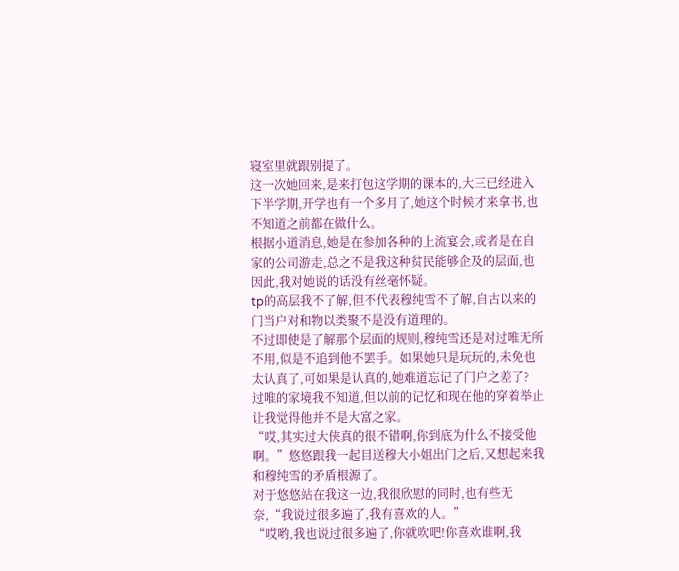寝室里就跟别提了。
这一次她回来,是来打包这学期的课本的,大三已经进入下半学期,开学也有一个多月了,她这个时候才来拿书,也不知道之前都在做什么。
根据小道消息,她是在参加各种的上流宴会,或者是在自家的公司游走,总之不是我这种贫民能够企及的层面,也因此,我对她说的话没有丝毫怀疑。
tp的高层我不了解,但不代表穆纯雪不了解,自古以来的门当户对和物以类聚不是没有道理的。
不过即使是了解那个层面的规则,穆纯雪还是对过唯无所不用,似是不追到他不罢手。如果她只是玩玩的,未免也太认真了,可如果是认真的,她难道忘记了门户之差了?
过唯的家境我不知道,但以前的记忆和现在他的穿着举止让我觉得他并不是大富之家。
“哎,其实过大侠真的很不错啊,你到底为什么不接受他啊。”悠悠跟我一起目送穆大小姐出门之后,又想起来我和穆纯雪的矛盾根源了。
对于悠悠站在我这一边,我很欣慰的同时,也有些无奈,“我说过很多遍了,我有喜欢的人。”
“哎哟,我也说过很多遍了,你就吹吧!你喜欢谁啊,我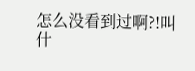怎么没看到过啊?!叫什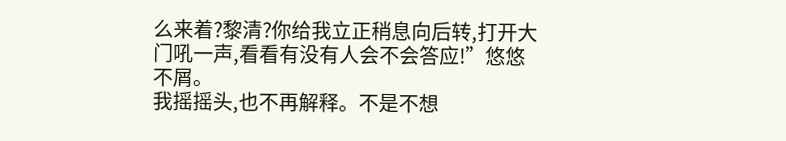么来着?黎清?你给我立正稍息向后转,打开大门吼一声,看看有没有人会不会答应!”悠悠不屑。
我摇摇头,也不再解释。不是不想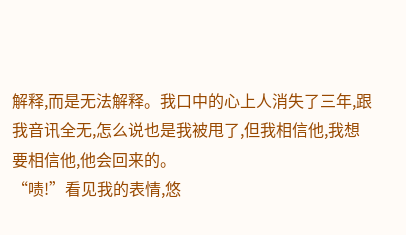解释,而是无法解释。我口中的心上人消失了三年,跟我音讯全无,怎么说也是我被甩了,但我相信他,我想要相信他,他会回来的。
“啧!”看见我的表情,悠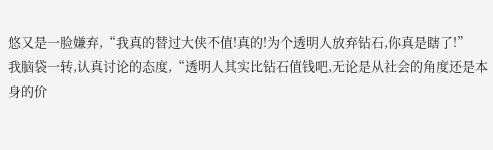悠又是一脸嫌弃,“我真的替过大侠不值!真的!为个透明人放弃钻石,你真是瞎了!”
我脑袋一转,认真讨论的态度,“透明人其实比钻石值钱吧,无论是从社会的角度还是本身的价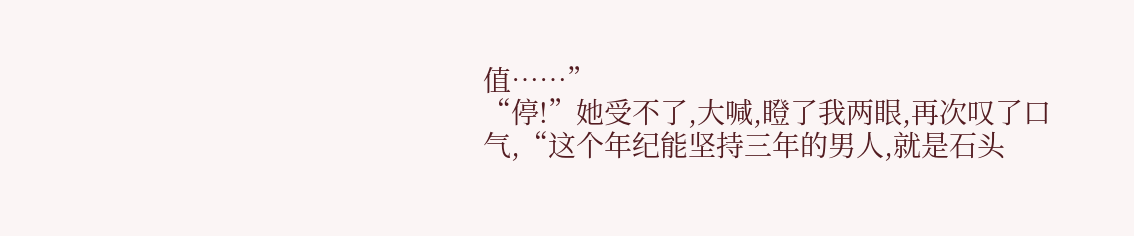值……”
“停!”她受不了,大喊,瞪了我两眼,再次叹了口气,“这个年纪能坚持三年的男人,就是石头